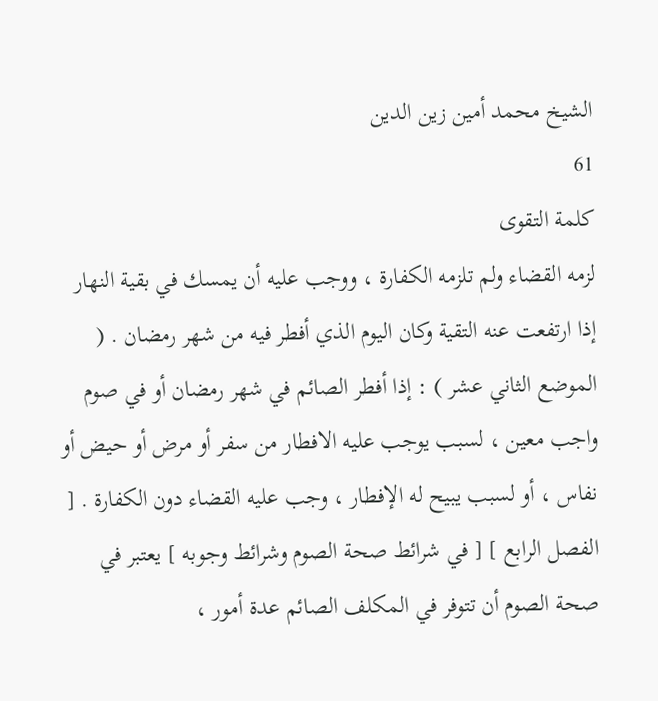الشيخ محمد أمين زين الدين
61
كلمة التقوى
لزمه القضاء ولم تلزمه الكفارة ، ووجب عليه أن يمسك في بقية النهار إذا ارتفعت عنه التقية وكان اليوم الذي أفطر فيه من شهر رمضان . ( الموضع الثاني عشر ) : إذا أفطر الصائم في شهر رمضان أو في صوم واجب معين ، لسبب يوجب عليه الافطار من سفر أو مرض أو حيض أو نفاس ، أو لسبب يبيح له الإفطار ، وجب عليه القضاء دون الكفارة . [ الفصل الرابع ] [ في شرائط صحة الصوم وشرائط وجوبه ] يعتبر في صحة الصوم أن تتوفر في المكلف الصائم عدة أمور ،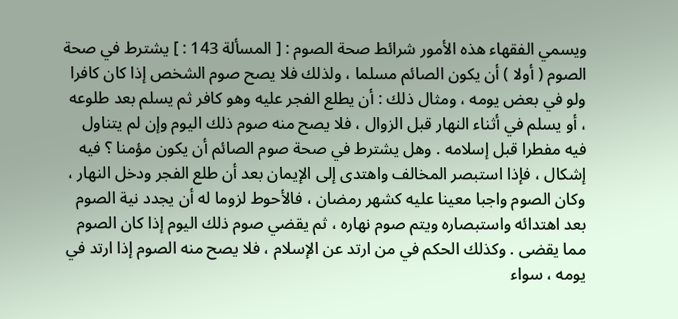ويسمي الفقهاء هذه الأمور شرائط صحة الصوم : [ المسألة 143 : ] يشترط في صحة الصوم ( أولا ) أن يكون الصائم مسلما ، ولذلك فلا يصح صوم الشخص إذا كان كافرا ولو في بعض يومه ، ومثال ذلك : أن يطلع الفجر عليه وهو كافر ثم يسلم بعد طلوعه ، أو يسلم في أثناء النهار قبل الزوال ، فلا يصح منه صوم ذلك اليوم وإن لم يتناول فيه مفطرا قبل إسلامه . وهل يشترط في صحة صوم الصائم أن يكون مؤمنا ؟ فيه إشكال ، فإذا استبصر المخالف واهتدى إلى الإيمان بعد أن طلع الفجر ودخل النهار ، وكان الصوم واجبا معينا عليه كشهر رمضان ، فالأحوط لزوما له أن يجدد نية الصوم بعد اهتدائه واستبصاره ويتم صوم نهاره ، ثم يقضي صوم ذلك اليوم إذا كان الصوم مما يقضى . وكذلك الحكم في من ارتد عن الإسلام ، فلا يصح منه الصوم إذا ارتد في يومه ، سواء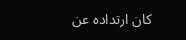كان ارتداده عن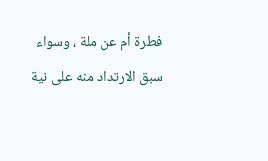فطرة أم عن ملة ، وسواء سبق الارتداد منه على نية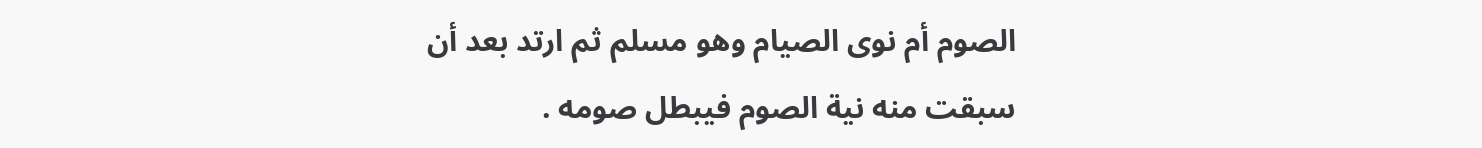الصوم أم نوى الصيام وهو مسلم ثم ارتد بعد أن سبقت منه نية الصوم فيبطل صومه .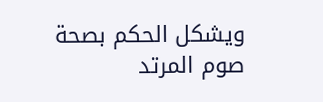ويشكل الحكم بصحة صوم المرتد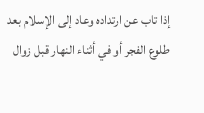إذا تاب عن ارتداده وعاد إلى الإسلام بعد طلوع الفجر أو في أثناء النهار قبل زوال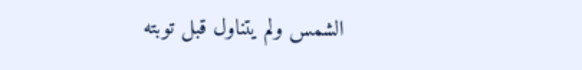الشمس ولم يتناول قبل توبته